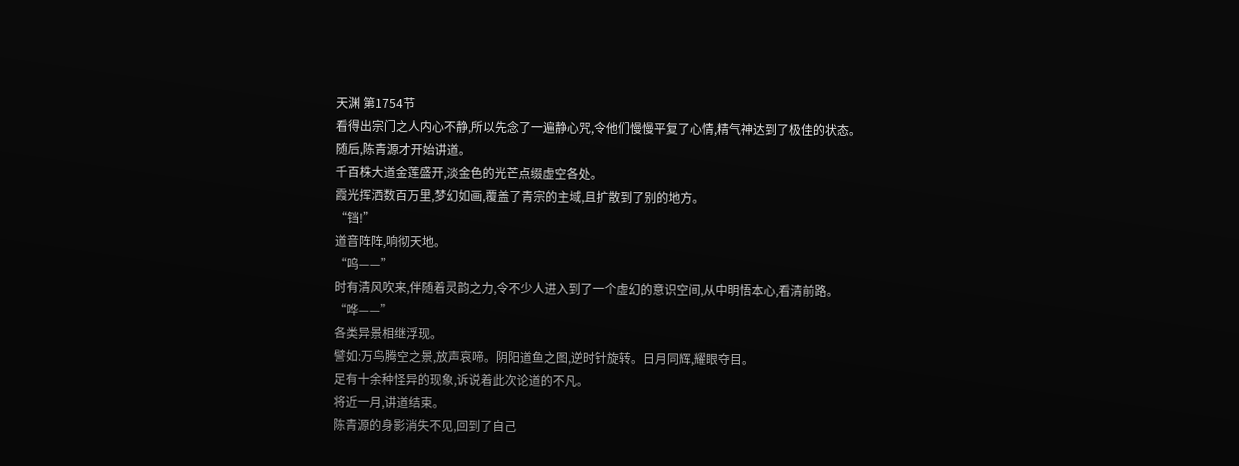天渊 第1754节
看得出宗门之人内心不静,所以先念了一遍静心咒,令他们慢慢平复了心情,精气神达到了极佳的状态。
随后,陈青源才开始讲道。
千百株大道金莲盛开,淡金色的光芒点缀虚空各处。
霞光挥洒数百万里,梦幻如画,覆盖了青宗的主域,且扩散到了别的地方。
“铛!”
道音阵阵,响彻天地。
“呜——”
时有清风吹来,伴随着灵韵之力,令不少人进入到了一个虚幻的意识空间,从中明悟本心,看清前路。
“哗——”
各类异景相继浮现。
譬如:万鸟腾空之景,放声哀啼。阴阳道鱼之图,逆时针旋转。日月同辉,耀眼夺目。
足有十余种怪异的现象,诉说着此次论道的不凡。
将近一月,讲道结束。
陈青源的身影消失不见,回到了自己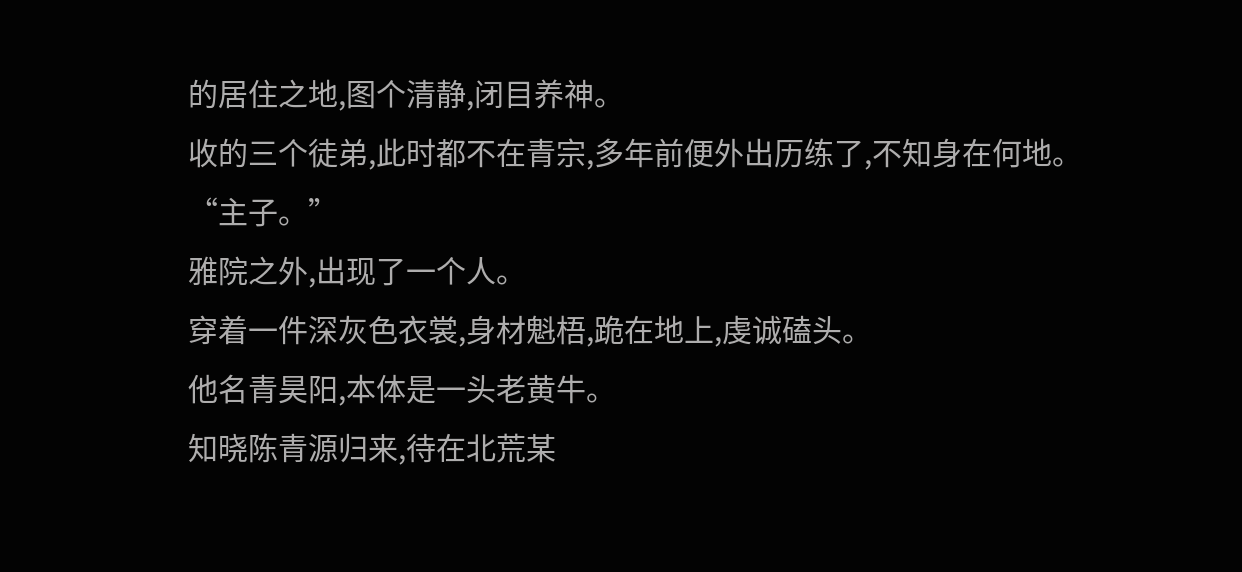的居住之地,图个清静,闭目养神。
收的三个徒弟,此时都不在青宗,多年前便外出历练了,不知身在何地。
“主子。”
雅院之外,出现了一个人。
穿着一件深灰色衣裳,身材魁梧,跪在地上,虔诚磕头。
他名青昊阳,本体是一头老黄牛。
知晓陈青源归来,待在北荒某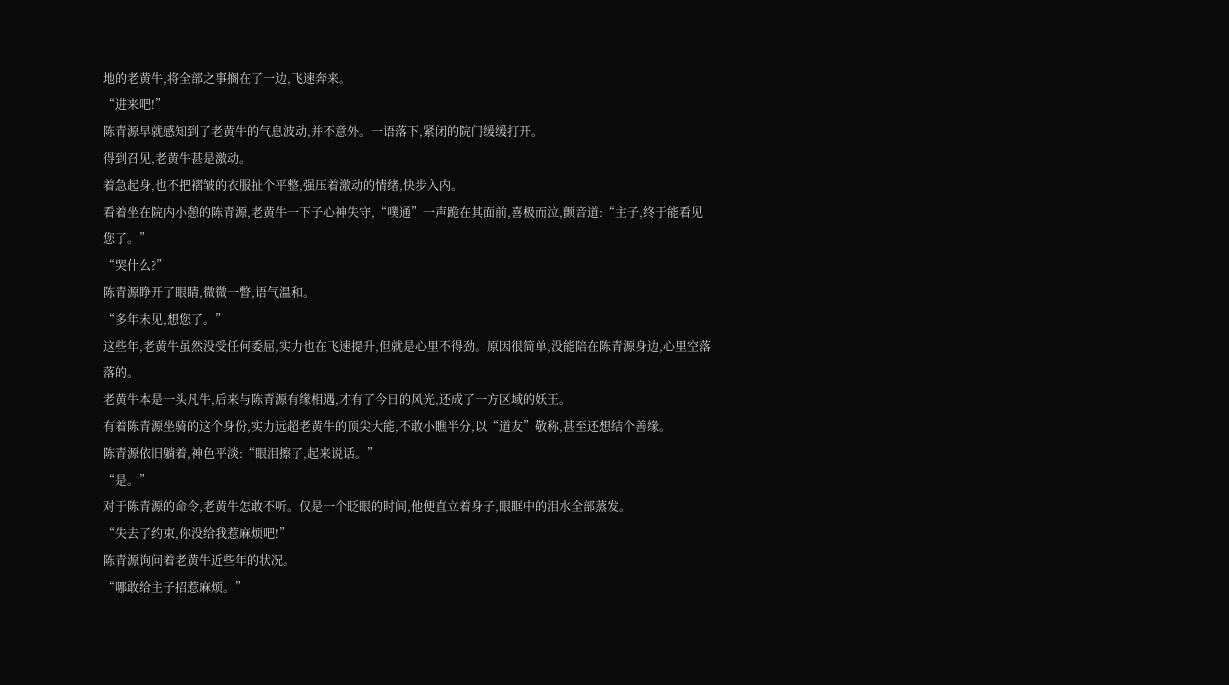地的老黄牛,将全部之事搁在了一边,飞速奔来。
“进来吧!”
陈青源早就感知到了老黄牛的气息波动,并不意外。一语落下,紧闭的院门缓缓打开。
得到召见,老黄牛甚是激动。
着急起身,也不把褶皱的衣服扯个平整,强压着激动的情绪,快步入内。
看着坐在院内小憩的陈青源,老黄牛一下子心神失守,“噗通”一声跪在其面前,喜极而泣,颤音道:“主子,终于能看见您了。”
“哭什么?”
陈青源睁开了眼睛,微微一瞥,语气温和。
“多年未见,想您了。”
这些年,老黄牛虽然没受任何委屈,实力也在飞速提升,但就是心里不得劲。原因很简单,没能陪在陈青源身边,心里空落落的。
老黄牛本是一头凡牛,后来与陈青源有缘相遇,才有了今日的风光,还成了一方区域的妖王。
有着陈青源坐骑的这个身份,实力远超老黄牛的顶尖大能,不敢小瞧半分,以“道友”敬称,甚至还想结个善缘。
陈青源依旧躺着,神色平淡:“眼泪擦了,起来说话。”
“是。”
对于陈青源的命令,老黄牛怎敢不听。仅是一个眨眼的时间,他便直立着身子,眼眶中的泪水全部蒸发。
“失去了约束,你没给我惹麻烦吧!”
陈青源询问着老黄牛近些年的状况。
“哪敢给主子招惹麻烦。”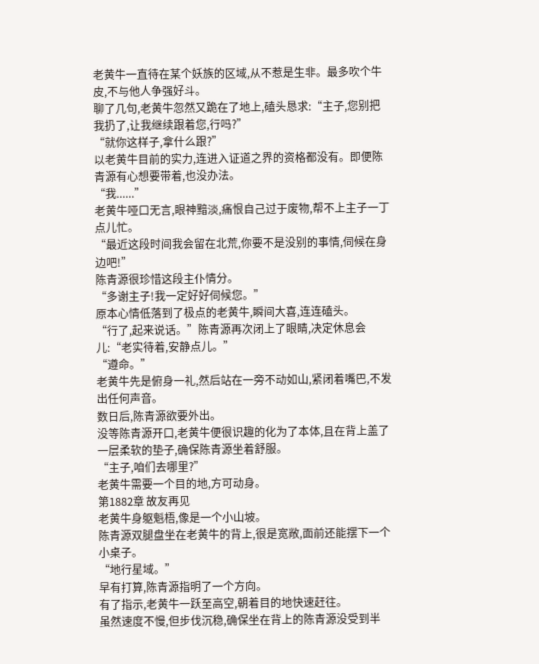老黄牛一直待在某个妖族的区域,从不惹是生非。最多吹个牛皮,不与他人争强好斗。
聊了几句,老黄牛忽然又跪在了地上,磕头恳求:“主子,您别把我扔了,让我继续跟着您,行吗?”
“就你这样子,拿什么跟?”
以老黄牛目前的实力,连进入证道之界的资格都没有。即便陈青源有心想要带着,也没办法。
“我......”
老黄牛哑口无言,眼神黯淡,痛恨自己过于废物,帮不上主子一丁点儿忙。
“最近这段时间我会留在北荒,你要不是没别的事情,伺候在身边吧!”
陈青源很珍惜这段主仆情分。
“多谢主子!我一定好好伺候您。”
原本心情低落到了极点的老黄牛,瞬间大喜,连连磕头。
“行了,起来说话。”陈青源再次闭上了眼睛,决定休息会儿:“老实待着,安静点儿。”
“遵命。”
老黄牛先是俯身一礼,然后站在一旁不动如山,紧闭着嘴巴,不发出任何声音。
数日后,陈青源欲要外出。
没等陈青源开口,老黄牛便很识趣的化为了本体,且在背上盖了一层柔软的垫子,确保陈青源坐着舒服。
“主子,咱们去哪里?”
老黄牛需要一个目的地,方可动身。
第1882章 故友再见
老黄牛身躯魁梧,像是一个小山坡。
陈青源双腿盘坐在老黄牛的背上,很是宽敞,面前还能摆下一个小桌子。
“地行星域。”
早有打算,陈青源指明了一个方向。
有了指示,老黄牛一跃至高空,朝着目的地快速赶往。
虽然速度不慢,但步伐沉稳,确保坐在背上的陈青源没受到半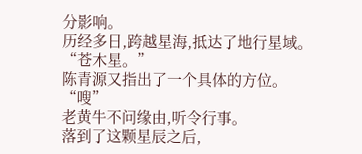分影响。
历经多日,跨越星海,抵达了地行星域。
“苍木星。”
陈青源又指出了一个具体的方位。
“嗖”
老黄牛不问缘由,听令行事。
落到了这颗星辰之后,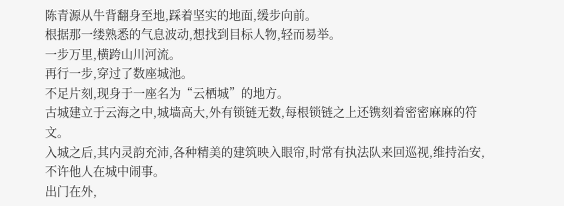陈青源从牛背翻身至地,踩着坚实的地面,缓步向前。
根据那一缕熟悉的气息波动,想找到目标人物,轻而易举。
一步万里,横跨山川河流。
再行一步,穿过了数座城池。
不足片刻,现身于一座名为“云栖城”的地方。
古城建立于云海之中,城墙高大,外有锁链无数,每根锁链之上还镌刻着密密麻麻的符文。
入城之后,其内灵韵充沛,各种精美的建筑映入眼帘,时常有执法队来回巡视,维持治安,不许他人在城中闹事。
出门在外,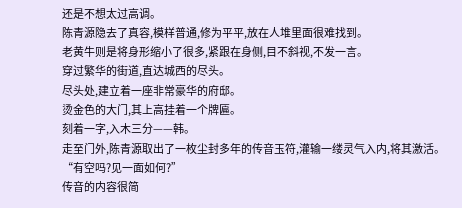还是不想太过高调。
陈青源隐去了真容,模样普通,修为平平,放在人堆里面很难找到。
老黄牛则是将身形缩小了很多,紧跟在身侧,目不斜视,不发一言。
穿过繁华的街道,直达城西的尽头。
尽头处,建立着一座非常豪华的府邸。
烫金色的大门,其上高挂着一个牌匾。
刻着一字,入木三分——韩。
走至门外,陈青源取出了一枚尘封多年的传音玉符,灌输一缕灵气入内,将其激活。
“有空吗?见一面如何?”
传音的内容很简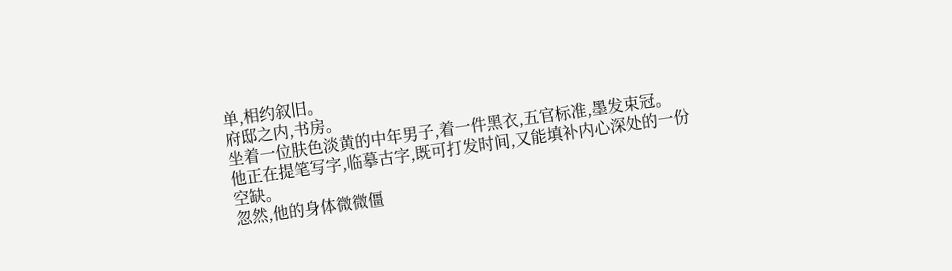单,相约叙旧。
府邸之内,书房。
坐着一位肤色淡黄的中年男子,着一件黑衣,五官标准,墨发束冠。
他正在提笔写字,临摹古字,既可打发时间,又能填补内心深处的一份空缺。
忽然,他的身体微微僵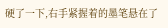硬了一下,右手紧握着的墨笔悬在了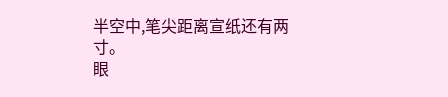半空中,笔尖距离宣纸还有两寸。
眼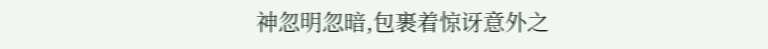神忽明忽暗,包裹着惊讶意外之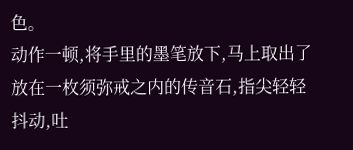色。
动作一顿,将手里的墨笔放下,马上取出了放在一枚须弥戒之内的传音石,指尖轻轻抖动,吐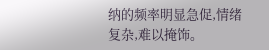纳的频率明显急促,情绪复杂,难以掩饰。